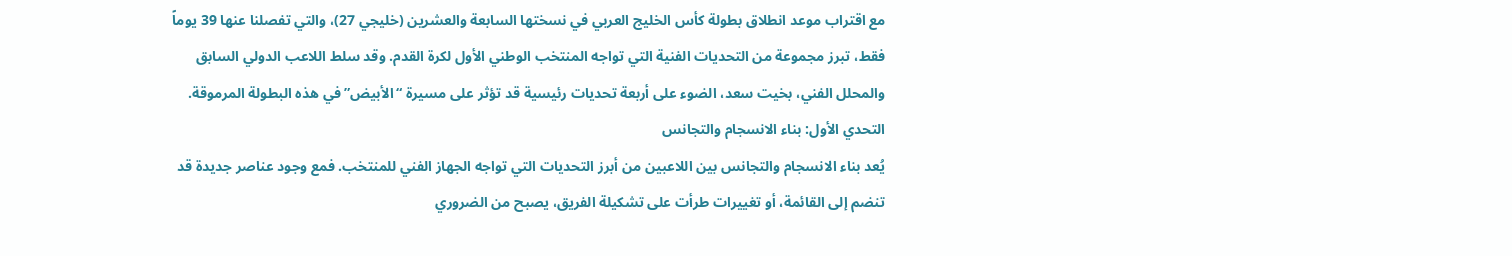مع اقتراب موعد انطلاق بطولة كأس الخليج العربي في نسختها السابعة والعشرين (خليجي 27)، والتي تفصلنا عنها 39 يوماً فقط، تبرز مجموعة من التحديات الفنية التي تواجه المنتخب الوطني الأول لكرة القدم. وقد سلط اللاعب الدولي السابق والمحلل الفني، بخيت سعد، الضوء على أربعة تحديات رئيسية قد تؤثر على مسيرة “الأبيض” في هذه البطولة المرموقة.
التحدي الأول: بناء الانسجام والتجانس
يُعد بناء الانسجام والتجانس بين اللاعبين من أبرز التحديات التي تواجه الجهاز الفني للمنتخب. فمع وجود عناصر جديدة قد تنضم إلى القائمة، أو تغييرات طرأت على تشكيلة الفريق، يصبح من الضروري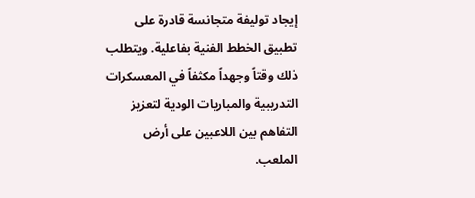إيجاد توليفة متجانسة قادرة على تطبيق الخطط الفنية بفاعلية. ويتطلب ذلك وقتاً وجهداً مكثفاً في المعسكرات التدريبية والمباريات الودية لتعزيز التفاهم بين اللاعبين على أرض الملعب.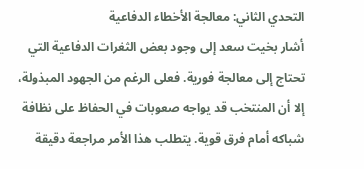التحدي الثاني: معالجة الأخطاء الدفاعية
أشار بخيت سعد إلى وجود بعض الثغرات الدفاعية التي تحتاج إلى معالجة فورية. فعلى الرغم من الجهود المبذولة، إلا أن المنتخب قد يواجه صعوبات في الحفاظ على نظافة شباكه أمام فرق قوية. يتطلب هذا الأمر مراجعة دقيقة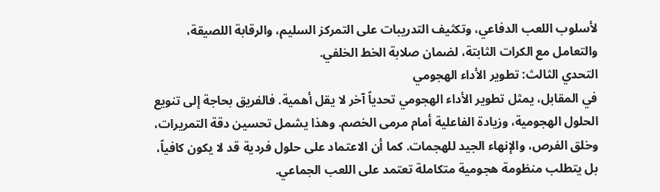لأسلوب اللعب الدفاعي، وتكثيف التدريبات على التمركز السليم، والرقابة اللصيقة، والتعامل مع الكرات الثابتة، لضمان صلابة الخط الخلفي.
التحدي الثالث: تطوير الأداء الهجومي
في المقابل، يمثل تطوير الأداء الهجومي تحدياً آخر لا يقل أهمية. فالفريق بحاجة إلى تنويع الحلول الهجومية، وزيادة الفاعلية أمام مرمى الخصم. وهذا يشمل تحسين دقة التمريرات، وخلق الفرص، والإنهاء الجيد للهجمات. كما أن الاعتماد على حلول فردية قد لا يكون كافياً، بل يتطلب منظومة هجومية متكاملة تعتمد على اللعب الجماعي.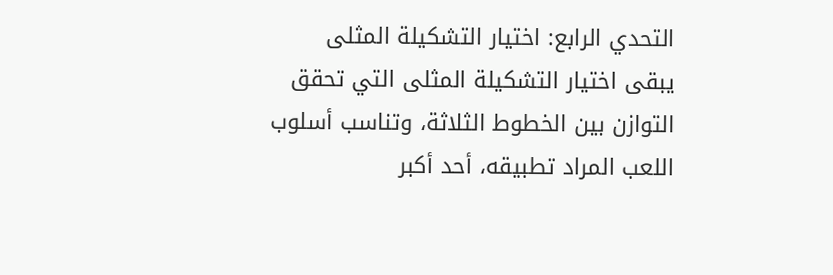التحدي الرابع: اختيار التشكيلة المثلى
يبقى اختيار التشكيلة المثلى التي تحقق التوازن بين الخطوط الثلاثة، وتناسب أسلوب اللعب المراد تطبيقه، أحد أكبر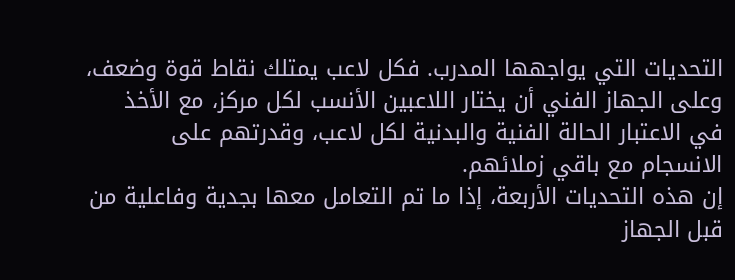التحديات التي يواجهها المدرب. فكل لاعب يمتلك نقاط قوة وضعف، وعلى الجهاز الفني أن يختار اللاعبين الأنسب لكل مركز، مع الأخذ في الاعتبار الحالة الفنية والبدنية لكل لاعب، وقدرتهم على الانسجام مع باقي زملائهم.
إن هذه التحديات الأربعة، إذا ما تم التعامل معها بجدية وفاعلية من قبل الجهاز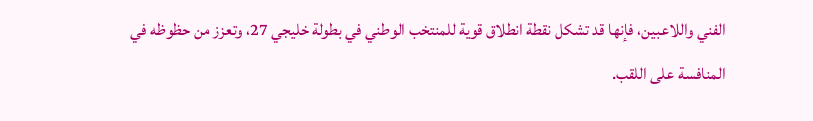الفني واللاعبين، فإنها قد تشكل نقطة انطلاق قوية للمنتخب الوطني في بطولة خليجي 27، وتعزز من حظوظه في المنافسة على اللقب.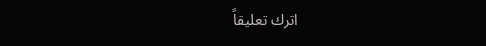اترك تعليقاً